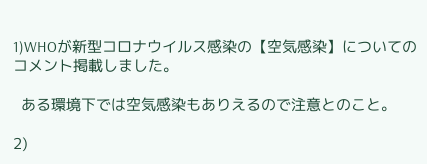1)WHOが新型コロナウイルス感染の【空気感染】についてのコメント掲載しました。

  ある環境下では空気感染もありえるので注意とのこと。

2)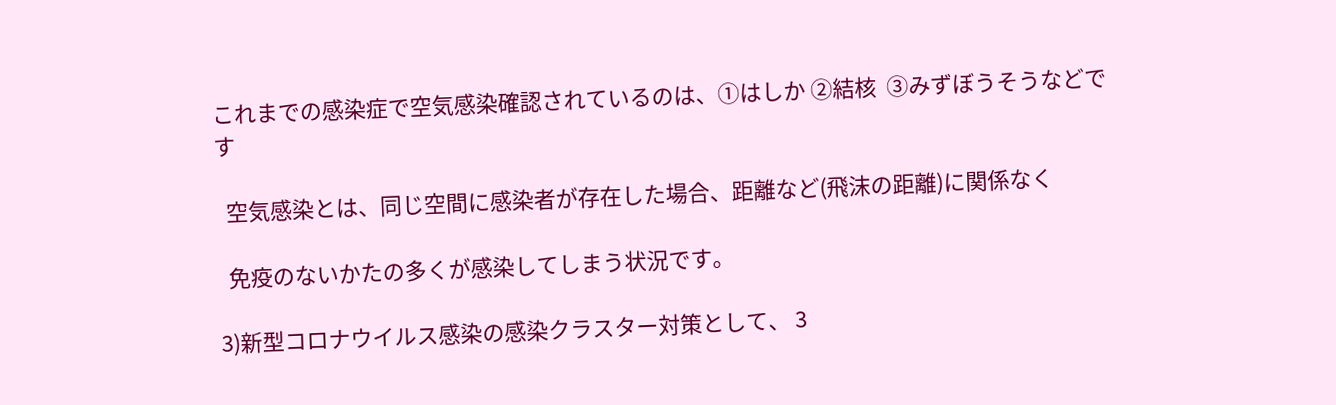これまでの感染症で空気感染確認されているのは、①はしか ②結核  ③みずぼうそうなどです

  空気感染とは、同じ空間に感染者が存在した場合、距離など(飛沫の距離)に関係なく

  免疫のないかたの多くが感染してしまう状況です。

3)新型コロナウイルス感染の感染クラスター対策として、 3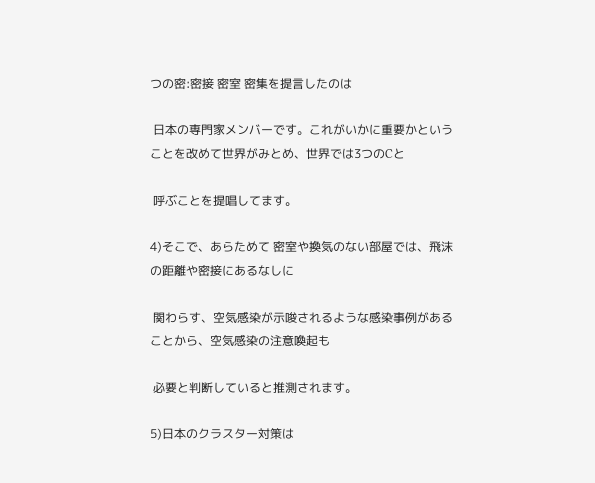つの密:密接 密室 密集を提言したのは

 日本の専門家メンバーです。これがいかに重要かということを改めて世界がみとめ、世界では3つのCと

 呼ぶことを提唱してます。

4)そこで、あらためて 密室や換気のない部屋では、飛沫の距離や密接にあるなしに

 関わらす、空気感染が示唆されるような感染事例があることから、空気感染の注意喚起も

 必要と判断していると推測されます。

5)日本のクラスター対策は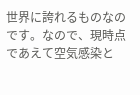世界に誇れるものなのです。なので、現時点であえて空気感染と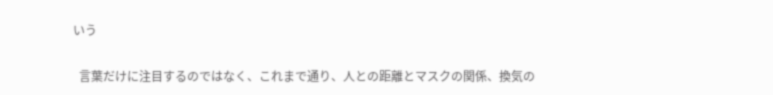いう

  言葉だけに注目するのではなく、これまで通り、人との距離とマスクの関係、換気の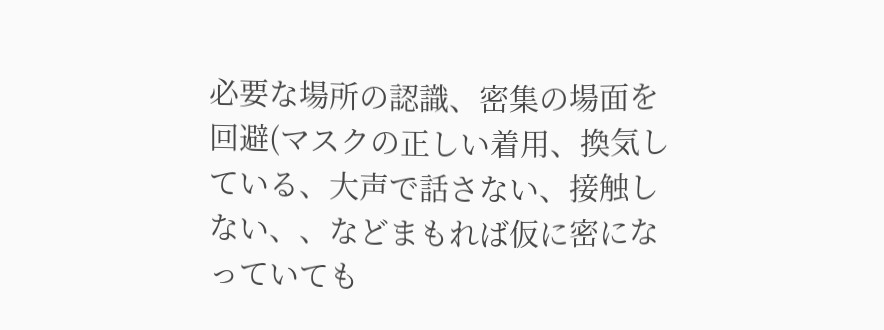必要な場所の認識、密集の場面を回避(マスクの正しい着用、換気している、大声で話さない、接触しない、、などまもれば仮に密になっていても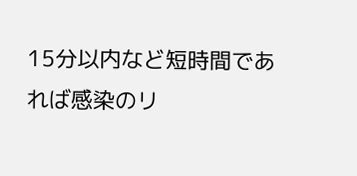15分以内など短時間であれば感染のリ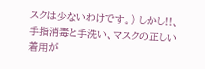スクは少ないわけです。) しかし!!、手指消毒と手洗い、マスクの正しい着用が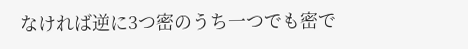なければ逆に3つ密のうち一つでも密で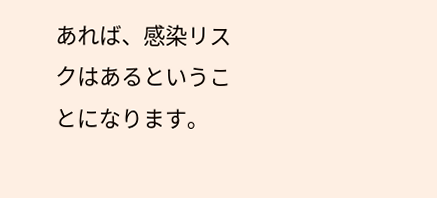あれば、感染リスクはあるということになります。